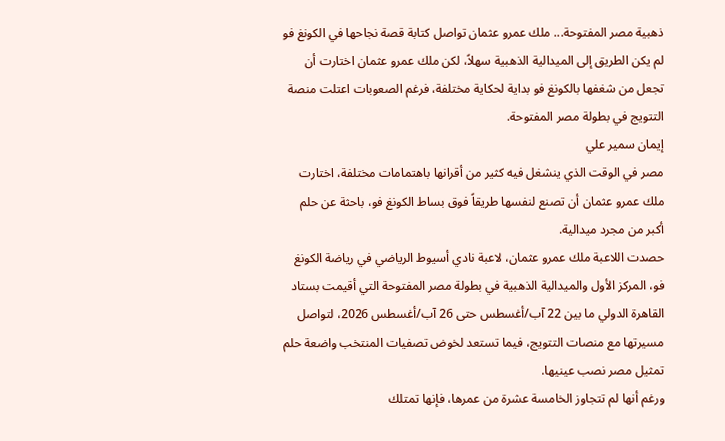ذهبية مصر المفتوحة... ملك عمرو عثمان تواصل كتابة قصة نجاحها في الكونغ فو
لم يكن الطريق إلى الميدالية الذهبية سهلاً، لكن ملك عمرو عثمان اختارت أن تجعل من شغفها بالكونغ فو بداية لحكاية مختلفة، فرغم الصعوبات اعتلت منصة التتويج في بطولة مصر المفتوحة.
إيمان سمير علي
مصر في الوقت الذي ينشغل فيه كثير من أقرانها باهتمامات مختلفة، اختارت ملك عمرو عثمان أن تصنع لنفسها طريقاً فوق بساط الكونغ فو، باحثة عن حلم أكبر من مجرد ميدالية.
حصدت اللاعبة ملك عمرو عثمان، لاعبة نادي أسيوط الرياضي في رياضة الكونغ فو، المركز الأول والميدالية الذهبية في بطولة مصر المفتوحة التي أقيمت بستاد القاهرة الدولي ما بين 22 آب/أغسطس حتى 26 آب/أغسطس 2026، لتواصل مسيرتها مع منصات التتويج، فيما تستعد لخوض تصفيات المنتخب واضعة حلم تمثيل مصر نصب عينيها.
ورغم أنها لم تتجاوز الخامسة عشرة من عمرها، فإنها تمتلك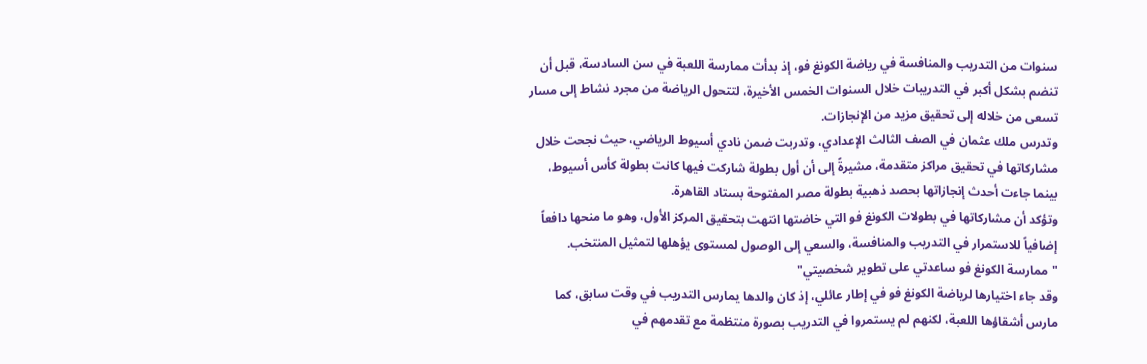سنوات من التدريب والمنافسة في رياضة الكونغ فو، إذ بدأت ممارسة اللعبة في سن السادسة، قبل أن تنضم بشكل أكبر في التدريبات خلال السنوات الخمس الأخيرة، لتتحول الرياضة من مجرد نشاط إلى مسار تسعى من خلاله إلى تحقيق مزيد من الإنجازات.
وتدرس ملك عثمان في الصف الثالث الإعدادي، وتدربت ضمن نادي أسيوط الرياضي، حيث نجحت خلال مشاركاتها في تحقيق مراكز متقدمة، مشيرةً إلى أن أول بطولة شاركت فيها كانت بطولة كأس أسيوط، بينما جاءت أحدث إنجازاتها بحصد ذهبية بطولة مصر المفتوحة بستاد القاهرة.
وتؤكد أن مشاركاتها في بطولات الكونغ فو التي خاضتها انتهت بتحقيق المركز الأول، وهو ما منحها دافعاً إضافياً للاستمرار في التدريب والمنافسة، والسعي إلى الوصول لمستوى يؤهلها لتمثيل المنتخب.
"ممارسة الكونغ فو ساعدتي على تطوير شخصيتي"
وقد جاء اختيارها لرياضة الكونغ فو في إطار عائلي، إذ كان والدها يمارس التدريب في وقت سابق، كما مارس أشقاؤها اللعبة، لكنهم لم يستمروا في التدريب بصورة منتظمة مع تقدمهم في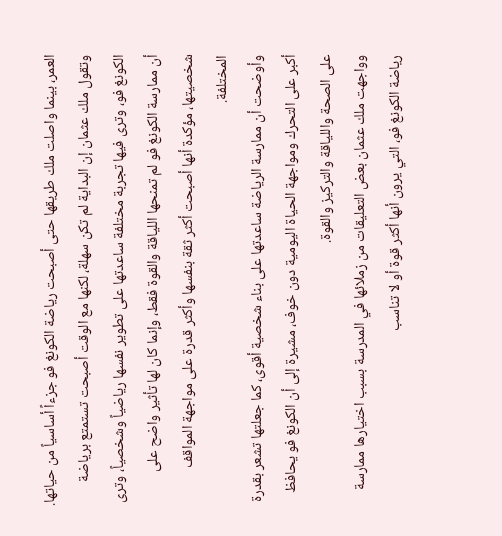العمر، بينما واصلت ملك طريقها حتى أصبحت رياضة الكونغ فو جزءاً أساسياً من حياتها.
وتقول ملك عثمان إن البداية لم تكن سهلة، لكنها مع الوقت أصبحت تستمتع برياضة الكونغ فو، وترى فيها تجربة مختلفة ساعدتها على تطوير نفسها رياضياً وشخصياً، وترى أن ممارسة الكونغ فو لم تمنحها اللياقة والقوة فقط، وإنما كان لها تأثير واضح على شخصيتها، مؤكدة أنها أصبحت أكثر ثقة بنفسها وأكثر قدرة على مواجهة المواقف المختلفة.
وأوضحت أن ممارسة الرياضة ساعدتها على بناء شخصية أقوى، كما جعلتها تشعر بقدرة أكبر على التحرك ومواجهة الحياة اليومية دون خوف، مشيرة إلى أن الكونغ فو يحافظ على الصحة واللياقة والتركيز والقوة.
وواجهت ملك عثمان بعض التعليقات من زملائها في المدرسة بسبب اختيارها ممارسة رياضة الكونغ فو، التي يرون أنها أكثر قوة أو لا تناسب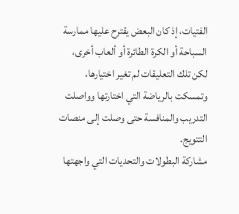الفتيات، إذ كان البعض يقترح عليها ممارسة السباحة أو الكرة الطائرة أو ألعاب أخرى، لكن تلك التعليقات لم تغير اختيارها، وتمسكت بالرياضة التي اختارتها وواصلت التدريب والمنافسة حتى وصلت إلى منصات التتويج.
مشاركة البطولات والتحديات التي واجهتها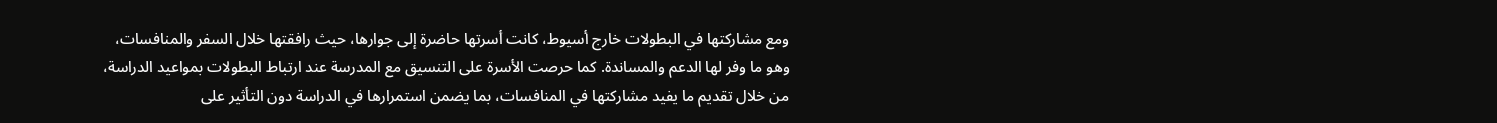ومع مشاركتها في البطولات خارج أسيوط، كانت أسرتها حاضرة إلى جوارها، حيث رافقتها خلال السفر والمنافسات، وهو ما وفر لها الدعم والمساندة. كما حرصت الأسرة على التنسيق مع المدرسة عند ارتباط البطولات بمواعيد الدراسة، من خلال تقديم ما يفيد مشاركتها في المنافسات، بما يضمن استمرارها في الدراسة دون التأثير على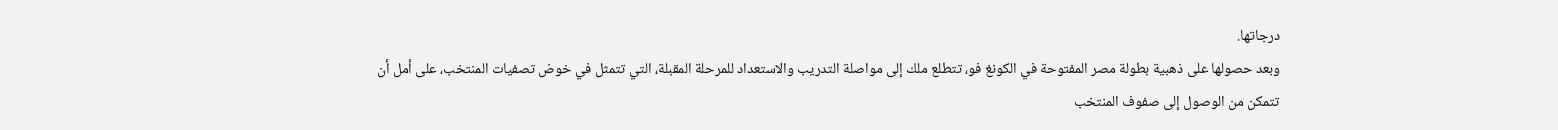درجاتها.
وبعد حصولها على ذهبية بطولة مصر المفتوحة في الكونغ فو، تتطلع ملك إلى مواصلة التدريب والاستعداد للمرحلة المقبلة، التي تتمثل في خوض تصفيات المنتخب، على أمل أن تتمكن من الوصول إلى صفوف المنتخب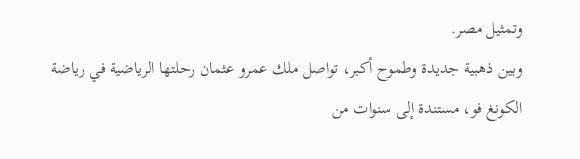وتمثيل مصر.
وبين ذهبية جديدة وطموح أكبر، تواصل ملك عمرو عثمان رحلتها الرياضية في رياضة الكونغ فو، مستندة إلى سنوات من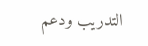التدريب ودعم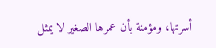أسرتها، ومؤمنة بأن عمرها الصغير لا يمثل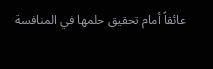عائقاً أمام تحقيق حلمها في المنافسة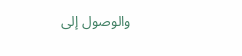والوصول إلى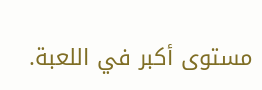مستوى أكبر في اللعبة.